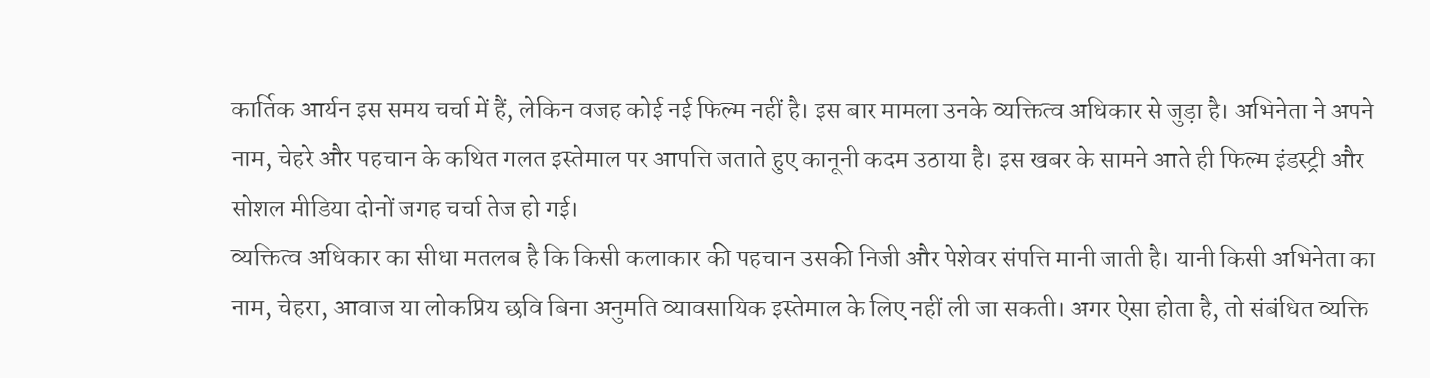कार्तिक आर्यन इस समय चर्चा में हैं, लेकिन वजह कोई नई फिल्म नहीं है। इस बार मामला उनके व्यक्तित्व अधिकार से जुड़ा है। अभिनेता ने अपने नाम, चेहरे और पहचान के कथित गलत इस्तेमाल पर आपत्ति जताते हुए कानूनी कदम उठाया है। इस खबर के सामने आते ही फिल्म इंडस्ट्री और सोशल मीडिया दोनों जगह चर्चा तेज हो गई।
व्यक्तित्व अधिकार का सीधा मतलब है कि किसी कलाकार की पहचान उसकी निजी और पेशेवर संपत्ति मानी जाती है। यानी किसी अभिनेता का नाम, चेहरा, आवाज या लोकप्रिय छवि बिना अनुमति व्यावसायिक इस्तेमाल के लिए नहीं ली जा सकती। अगर ऐसा होता है, तो संबंधित व्यक्ति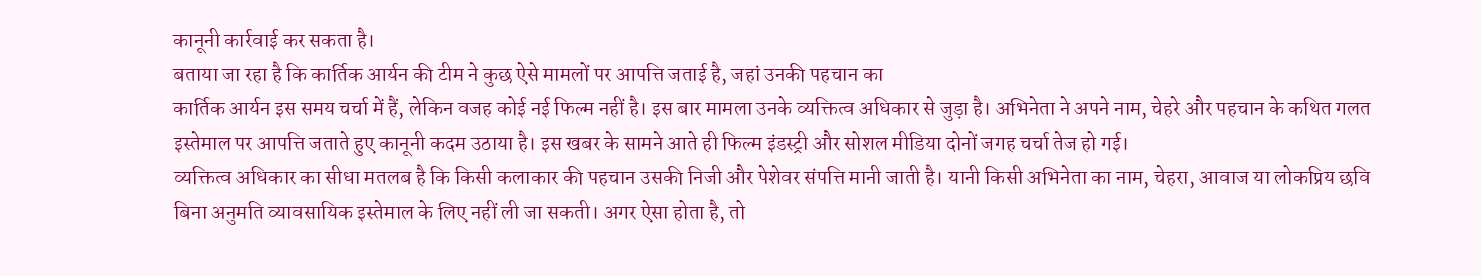कानूनी कार्रवाई कर सकता है।
बताया जा रहा है कि कार्तिक आर्यन की टीम ने कुछ ऐसे मामलों पर आपत्ति जताई है, जहां उनकी पहचान का
कार्तिक आर्यन इस समय चर्चा में हैं, लेकिन वजह कोई नई फिल्म नहीं है। इस बार मामला उनके व्यक्तित्व अधिकार से जुड़ा है। अभिनेता ने अपने नाम, चेहरे और पहचान के कथित गलत इस्तेमाल पर आपत्ति जताते हुए कानूनी कदम उठाया है। इस खबर के सामने आते ही फिल्म इंडस्ट्री और सोशल मीडिया दोनों जगह चर्चा तेज हो गई।
व्यक्तित्व अधिकार का सीधा मतलब है कि किसी कलाकार की पहचान उसकी निजी और पेशेवर संपत्ति मानी जाती है। यानी किसी अभिनेता का नाम, चेहरा, आवाज या लोकप्रिय छवि बिना अनुमति व्यावसायिक इस्तेमाल के लिए नहीं ली जा सकती। अगर ऐसा होता है, तो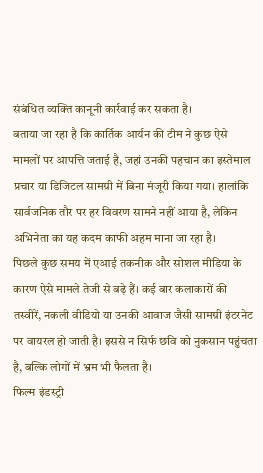संबंधित व्यक्ति कानूनी कार्रवाई कर सकता है।
बताया जा रहा है कि कार्तिक आर्यन की टीम ने कुछ ऐसे मामलों पर आपत्ति जताई है, जहां उनकी पहचान का इस्तेमाल प्रचार या डिजिटल सामग्री में बिना मंजूरी किया गया। हालांकि सार्वजनिक तौर पर हर विवरण सामने नहीं आया है, लेकिन अभिनेता का यह कदम काफी अहम माना जा रहा है।
पिछले कुछ समय में एआई तकनीक और सोशल मीडिया के कारण ऐसे मामले तेजी से बढ़े हैं। कई बार कलाकारों की तस्वीरें, नकली वीडियो या उनकी आवाज जैसी सामग्री इंटरनेट पर वायरल हो जाती है। इससे न सिर्फ छवि को नुकसान पहुंचता है, बल्कि लोगों में भ्रम भी फैलता है।
फिल्म इंडस्ट्री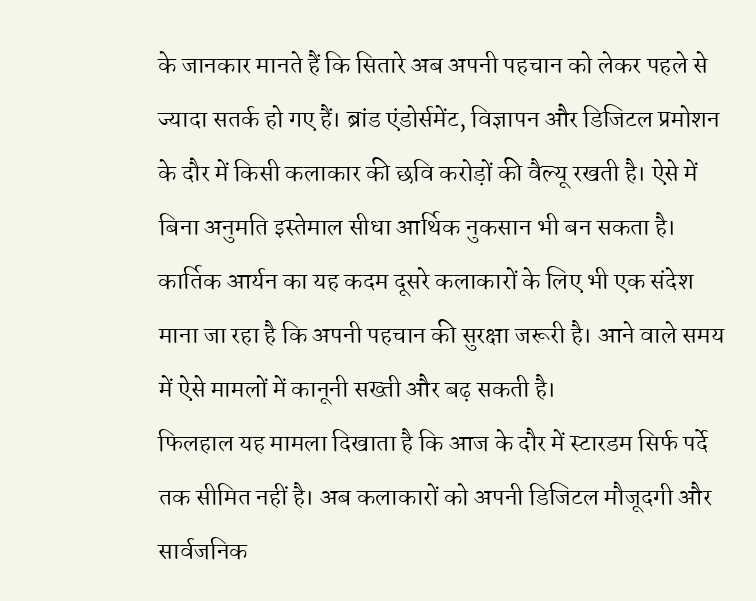के जानकार मानते हैं कि सितारे अब अपनी पहचान को लेकर पहले से ज्यादा सतर्क हो गए हैं। ब्रांड एंडोर्समेंट, विज्ञापन और डिजिटल प्रमोशन के दौर में किसी कलाकार की छवि करोड़ों की वैल्यू रखती है। ऐसे में बिना अनुमति इस्तेमाल सीधा आर्थिक नुकसान भी बन सकता है।
कार्तिक आर्यन का यह कदम दूसरे कलाकारों के लिए भी एक संदेश माना जा रहा है कि अपनी पहचान की सुरक्षा जरूरी है। आने वाले समय में ऐसे मामलों में कानूनी सख्ती और बढ़ सकती है।
फिलहाल यह मामला दिखाता है कि आज के दौर में स्टारडम सिर्फ पर्दे तक सीमित नहीं है। अब कलाकारों को अपनी डिजिटल मौजूदगी और सार्वजनिक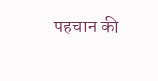पहचान की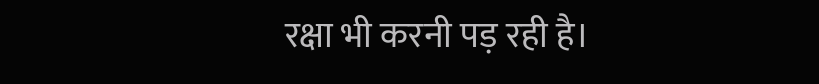रक्षा भी करनी पड़ रही है।